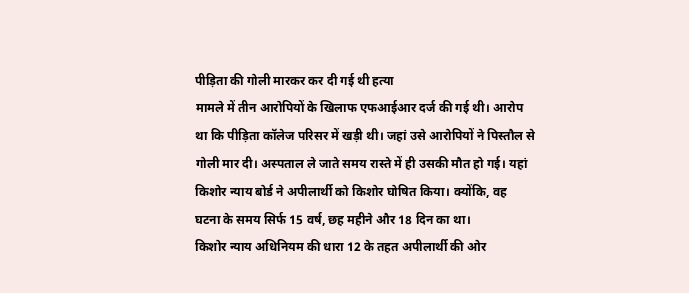पीड़िता की गोली मारकर कर दी गई थी हत्या
मामले में तीन आरोपियों के खिलाफ एफआईआर दर्ज की गई थी। आरोप था कि पीड़िता कॉलेज परिसर में खड़ी थी। जहां उसे आरोपियों ने पिस्तौल से गोली मार दी। अस्पताल ले जाते समय रास्ते में ही उसकी मौत हो गई। यहां किशोर न्याय बोर्ड ने अपीलार्थी को किशोर घोषित किया। क्योंकि, वह घटना के समय सिर्फ 15 वर्ष, छह महीने और 18 दिन का था।
किशोर न्याय अधिनियम की धारा 12 के तहत अपीलार्थी की ओर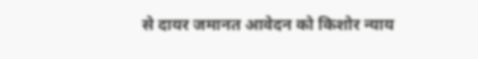से दायर जमानत आवेदन को किशोर न्याय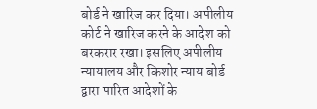बोर्ड ने खारिज कर दिया। अपीलीय कोर्ट ने खारिज करने के आदेश को बरकरार रखा। इसलिए अपीलीय न्यायालय और किशोर न्याय बोर्ड द्वारा पारित आदेशों के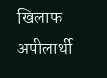खिलाफ अपीलार्थी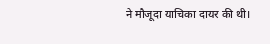ने मौजूदा याचिका दायर की थी।